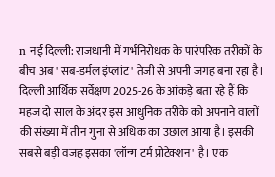n नई दिल्ली: राजधानी में गर्भनिरोधक के पारंपरिक तरीकों के बीच अब ' सब-डर्मल इंप्लांट ' तेजी से अपनी जगह बना रहा है। दिल्ली आर्थिक सर्वेक्षण 2025-26 के आंकड़े बता रहे हैं कि महज दो साल के अंदर इस आधुनिक तरीके को अपनाने वालों की संख्या में तीन गुना से अधिक का उछाल आया है। इसकी सबसे बड़ी वजह इसका 'लॉन्ग टर्म प्रोटेक्शन' है। एक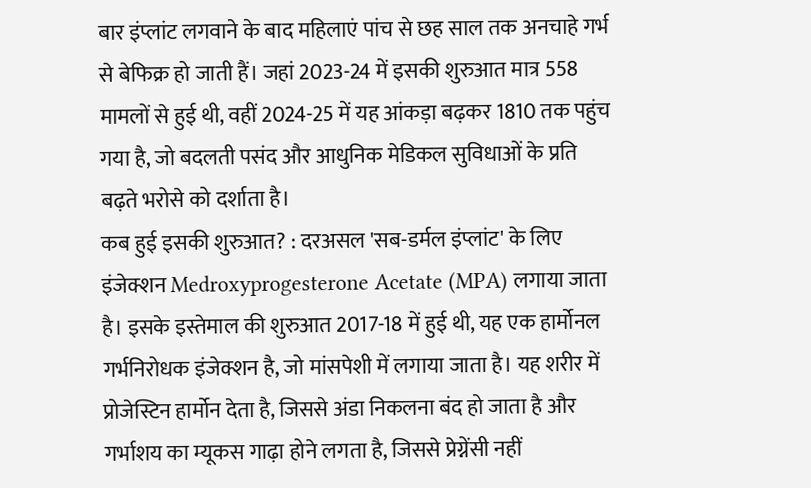बार इंप्लांट लगवाने के बाद महिलाएं पांच से छह साल तक अनचाहे गर्भ से बेफिक्र हो जाती हैं। जहां 2023-24 में इसकी शुरुआत मात्र 558 मामलों से हुई थी, वहीं 2024-25 में यह आंकड़ा बढ़कर 1810 तक पहुंच गया है, जो बदलती पसंद और आधुनिक मेडिकल सुविधाओं के प्रति बढ़ते भरोसे को दर्शाता है।
कब हुई इसकी शुरुआत? : दरअसल 'सब-डर्मल इंप्लांट' के लिए इंजेक्शन Medroxyprogesterone Acetate (MPA) लगाया जाता है। इसके इस्तेमाल की शुरुआत 2017-18 में हुई थी, यह एक हार्मोनल गर्भनिरोधक इंजेक्शन है, जो मांसपेशी में लगाया जाता है। यह शरीर में प्रोजेस्टिन हार्मोन देता है, जिससे अंडा निकलना बंद हो जाता है और गर्भाशय का म्यूकस गाढ़ा होने लगता है, जिससे प्रेग्नेंसी नहीं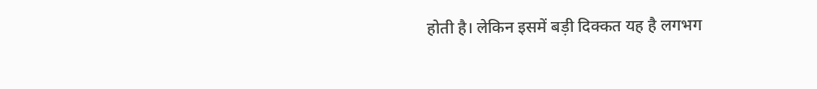होती है। लेकिन इसमें बड़ी दिक्कत यह है लगभग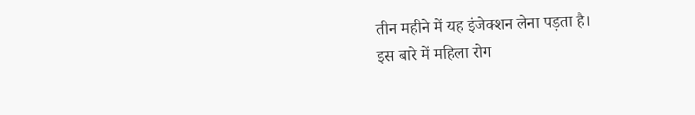तीन महीने में यह इंजेक्शन लेना पड़ता है।
इस बारे में महिला रोग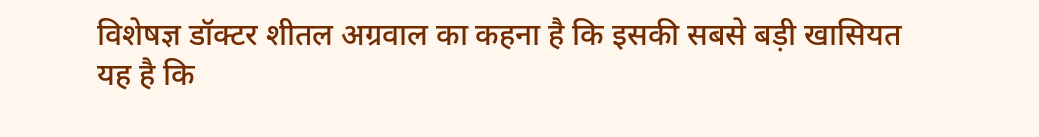विशेषज्ञ डॉक्टर शीतल अग्रवाल का कहना है कि इसकी सबसे बड़ी खासियत यह है कि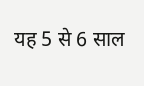यह 5 से 6 साल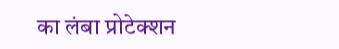का लंबा प्रोटेक्शन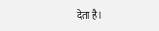देता है।